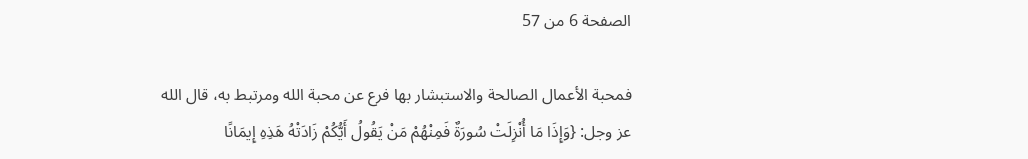الصفحة 6 من 57

فمحبة الأعمال الصالحة والاستبشار بها فرع عن محبة الله ومرتبط به، قال الله عز وجل: {وَإِذَا مَا أُنْزِلَتْ سُورَةٌ فَمِنْهُمْ مَنْ يَقُولُ أَيُّكُمْ زَادَتْهُ هَذِهِ إِيمَانًا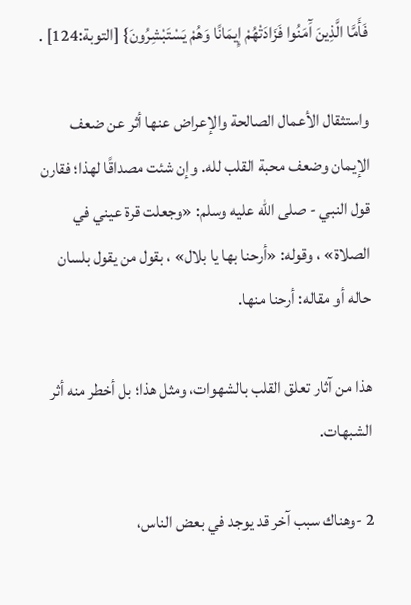فَأَمَّا الَّذِينَ آَمَنُوا فَزَادَتْهُمْ إِيمَانًا وَهُمْ يَسْتَبْشِرُونَ} [التوبة:124] .

واستثقال الأعمال الصالحة والإعراض عنها أثر عن ضعف الإيمان وضعف محبة القلب لله. وإن شئت مصداقًا لهذا؛ فقارن قول النبي - صلى الله عليه وسلم: «وجعلت قرة عيني في الصلاة» ، وقوله: «أرحنا بها يا بلال» ، بقول من يقول بلسان حاله أو مقاله: أرحنا منها.

هذا من آثار تعلق القلب بالشهوات، ومثل هذا؛ بل أخطر منه أثر الشبهات.

2 -وهناك سبب آخر قد يوجد في بعض الناس،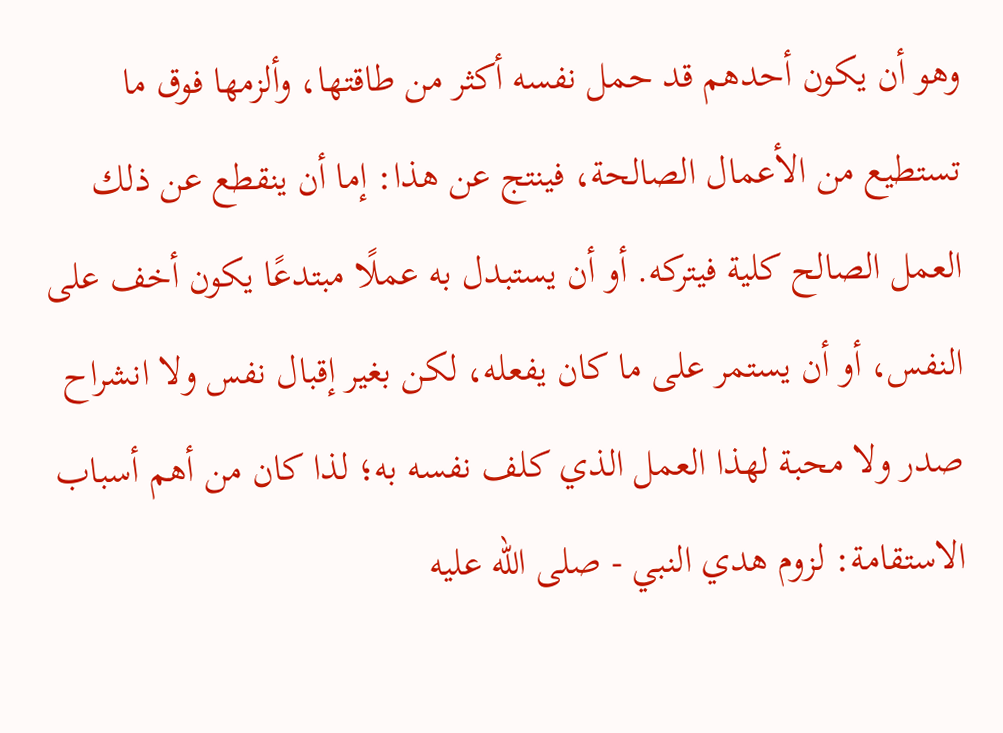وهو أن يكون أحدهم قد حمل نفسه أكثر من طاقتها، وألزمها فوق ما تستطيع من الأعمال الصالحة، فينتج عن هذا: إما أن ينقطع عن ذلك العمل الصالح كلية فيتركه. أو أن يستبدل به عملًا مبتدعًا يكون أخف على النفس، أو أن يستمر على ما كان يفعله، لكن بغير إقبال نفس ولا انشراح صدر ولا محبة لهذا العمل الذي كلف نفسه به؛ لذا كان من أهم أسباب الاستقامة: لزوم هدي النبي - صلى الله عليه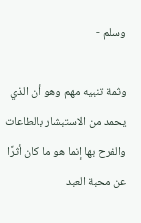وسلم -

وثمة تنبيه مهم وهو أن الذي يحمد من الاستبشار بالطاعات والفرح بها إنما هو ما كان أثرًا عن محبة العبد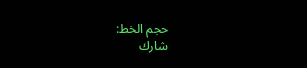حجم الخط:
شارك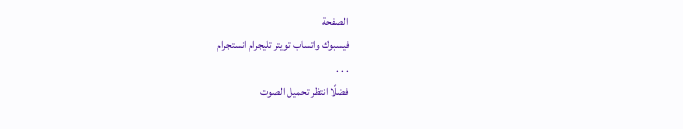الصفحة
فيسبوك واتساب تويتر تليجرام انستجرام
. . .
فضلًا انتظر تحميل الصوت